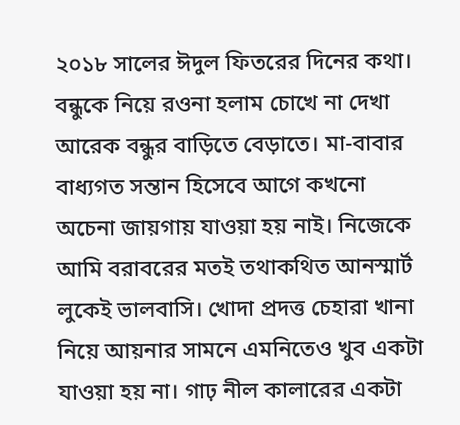২০১৮ সালের ঈদুল ফিতরের দিনের কথা। বন্ধুকে নিয়ে রওনা হলাম চোখে না দেখা আরেক বন্ধুর বাড়িতে বেড়াতে। মা-বাবার বাধ্যগত সন্তান হিসেবে আগে কখনো অচেনা জায়গায় যাওয়া হয় নাই। নিজেকে আমি বরাবরের মতই তথাকথিত আনস্মার্ট লুকেই ভালবাসি। খোদা প্রদত্ত চেহারা খানা নিয়ে আয়নার সামনে এমনিতেও খুব একটা যাওয়া হয় না। গাঢ় নীল কালারের একটা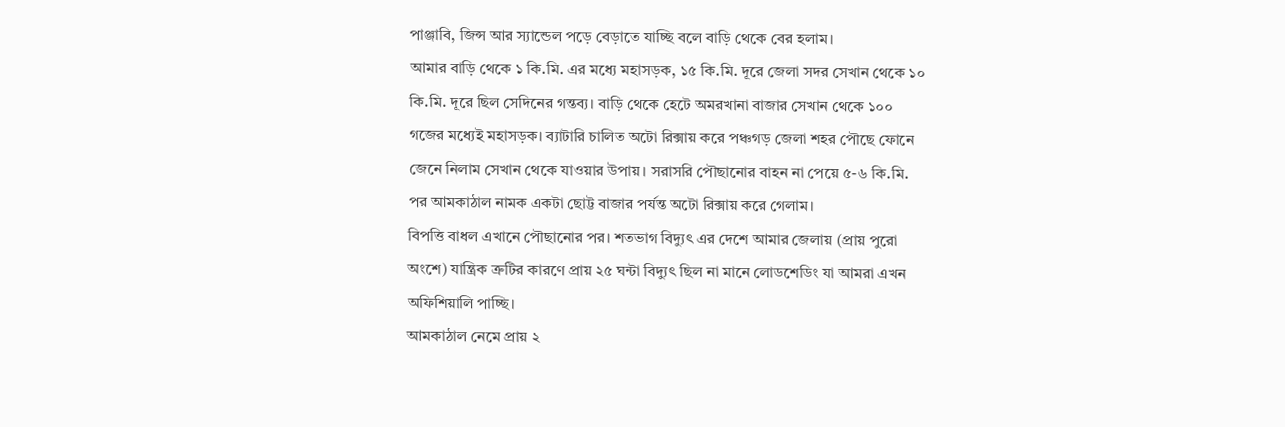পাঞ্জাবি, জিন্স আর স্যান্ডেল পড়ে বেড়াতে যাচ্ছি বলে বাড়ি থেকে বের হলাম।
আমার বাড়ি থেকে ১ কি.মি. এর মধ্যে মহাসড়ক, ১৫ কি.মি. দূরে জেলা সদর সেখান থেকে ১০ কি.মি. দূরে ছিল সেদিনের গন্তব্য। বাড়ি থেকে হেটে অমরখানা বাজার সেখান থেকে ১০০ গজের মধ্যেই মহাসড়ক। ব্যাটারি চালিত অটো রিক্সায় করে পঞ্চগড় জেলা শহর পৌছে ফোনে জেনে নিলাম সেখান থেকে যাওয়ার উপায়। সরাসরি পৌছানোর বাহন না পেয়ে ৫-৬ কি.মি. পর আমকাঠাল নামক একটা ছোট্ট বাজার পর্যন্ত অটো রিক্সায় করে গেলাম।
বিপত্তি বাধল এখানে পৌছানোর পর। শতভাগ বিদ্যুৎ এর দেশে আমার জেলায় (প্রায় পুরো অংশে) যান্ত্রিক ত্রুটির কারণে প্রায় ২৫ ঘন্টা বিদ্যুৎ ছিল না মানে লোডশেডিং যা আমরা এখন অফিশিয়ালি পাচ্ছি।
আমকাঠাল নেমে প্রায় ২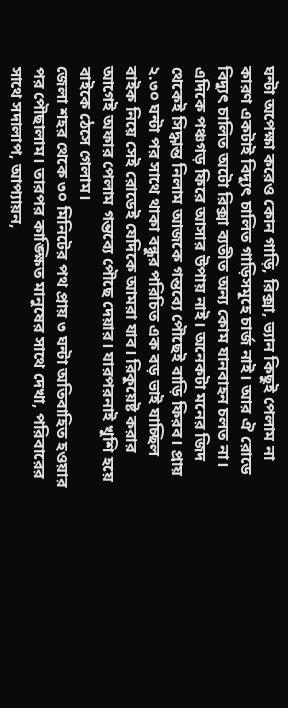ঘন্টা অপেক্ষা করেও কোন গাড়ি, রিক্সা, ভ্যান কিছুই পেলাম না কারণ একটাই বিদ্যুৎ চালিত গাড়িসমূহে চার্জ নাই। আর ঐ রোডে বিদ্যুৎ চালিত অটো রিক্সা ব্যতীত অন্য কোম যানবাহন চলত না। এদিকে পঞ্চগড় ফিরে আসার উপায় নাই। অনেকটা মনের জিদ থেকেই সিদ্ধান্ত নিলাম আজকে গন্তব্যে পৌছেই বাড়ি ফিরব। প্রায় ২.৩০ ঘন্টা পর সাথে থাকা বন্ধুর পরিচিত এক বড় ভাই যাচ্ছিল বাইক নিয়ে সেই রোডেই যেদিকে আমরা যাব। রিকুয়েষ্ট করার আগেই অফার পেলাম গন্তব্যে পৌছে দেয়ার। যারপরনাই খুশি হয়ে বাইকে ঠেসে গেলাম।
জেলা শহর থেকে ৩০ মিনিটের পথ প্রায় ৩ ঘন্টা অতিবাহিত হওয়ার পর পৌছালাম। তারপর কাঙ্ক্ষিত মানুষের সাথে দেখা, পরিবারের সাথে সদালাপ, আপ্যায়ন,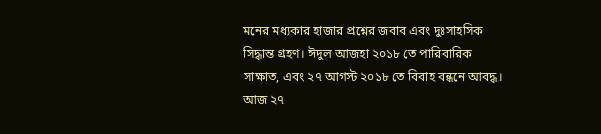মনের মধ্যকার হাজার প্রশ্নের জবাব এবং দুঃসাহসিক সিদ্ধান্ত গ্রহণ। ঈদুল আজহা ২০১৮ তে পারিবারিক সাক্ষাত, এবং ২৭ আগস্ট ২০১৮ তে বিবাহ বন্ধনে আবদ্ধ।
আজ ২৭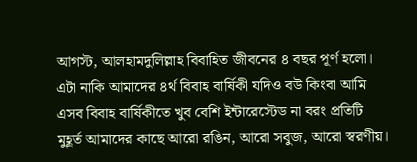আগস্ট, আলহামদুলিল্লাহ বিবাহিত জীবনের ৪ বছর পূর্ণ হলো। এটা নাকি আমাদের ৪র্থ বিবাহ বার্ষিকী যদিও বউ কিংবা আমি এসব বিবাহ বার্ষিকীতে খুব বেশি ইন্টারেস্টেড না বরং প্রতিটি মুহূর্ত আমাদের কাছে আরো রঙিন, আরো সবুজ, আরো স্বরণীয়।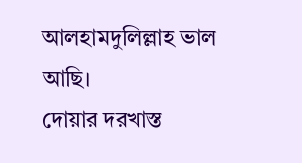আলহামদুলিল্লাহ ভাল আছি।
দোয়ার দরখাস্ত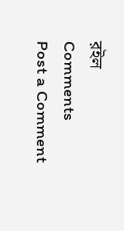রইল
Comments
Post a Comment